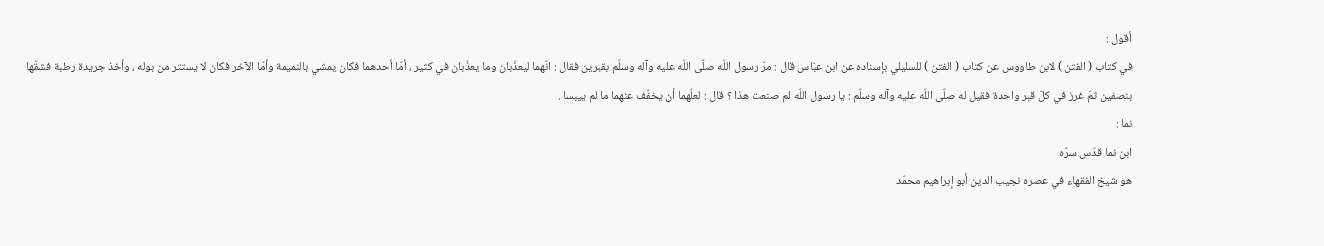أقول :
في كتاب ( الفتن ) لابن طاووس عن كتاب ( الفتن ) للسليلي بإسناده عن ابن عبّاس قال : مرّ رسول اللّه صلّى اللّه عليه وآله وسلّم بقبرين فقال : انّهما ليعذّبان وما يعذّبان في كثير ، أمّا أحدهما فكان يمشي بالنميمة وأمّا الآخر فكان لا يستتر من بوله ، وأخذ جريدة رطبة فشقّها بنصفين ثمّ غرز في كلّ قبر واحدة فقيل له صلّى اللّه عليه وآله وسلّم : يا رسول اللّه لم صنعت هذا ؟ قال : لعلّهما أن يخفّف عنهما ما لم ييبسا .
نما :
ابن نما قدّس سرّه
هو شيخ الفقهاء في عصره نجيب الدين أبو إبراهيم محمّد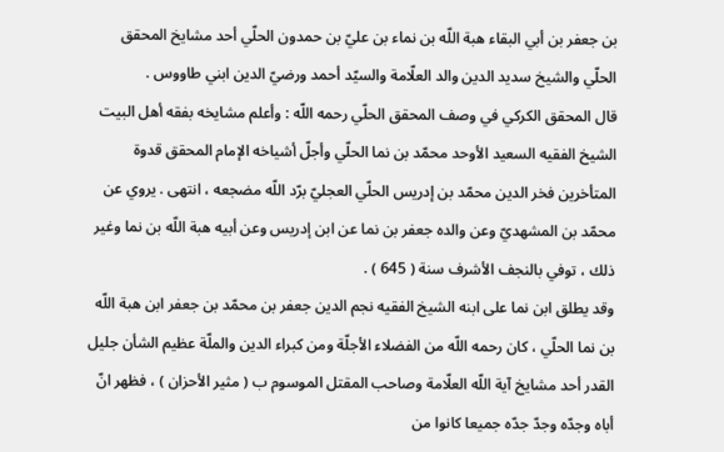بن جعفر بن أبي البقاء هبة اللّه بن نماء بن عليّ بن حمدون الحلّي أحد مشايخ المحقق الحلّي والشيخ سديد الدين والد العلّامة والسيّد أحمد ورضيّ الدين ابني طاووس .
قال المحقق الكركي في وصف المحقق الحلّي رحمه اللّه : وأعلم مشايخه بفقه أهل البيت الشيخ الفقيه السعيد الأوحد محمّد بن نما الحلّي وأجلّ أشياخه الإمام المحقق قدوة المتأخرين فخر الدين محمّد بن إدريس الحلّي العجليّ برّد اللّه مضجعه ، انتهى . يروي عن محمّد بن المشهديّ وعن والده جعفر بن نما عن ابن إدريس وعن أبيه هبة اللّه بن نما وغير ذلك ، توفي بالنجف الأشرف سنة ( 645 ) .
وقد يطلق ابن نما على ابنه الشيخ الفقيه نجم الدين جعفر بن محمّد بن جعفر ابن هبة اللّه بن نما الحلّي ، كان رحمه اللّه من الفضلاء الأجلّة ومن كبراء الدين والملّة عظيم الشأن جليل القدر أحد مشايخ آية اللّه العلّامة وصاحب المقتل الموسوم ب ( مثير الأحزان ) ، فظهر انّ أباه وجدّه وجدّ جدّه جميعا كانوا من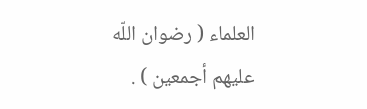العلماء ( رضوان اللّه عليهم أجمعين ) .